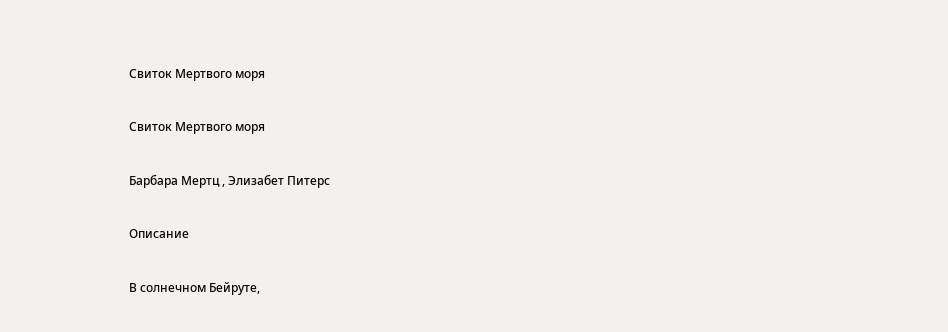Свиток Мертвого моря

Свиток Мертвого моря

Барбара Мертц , Элизабет Питерс

Описание

В солнечном Бейруте,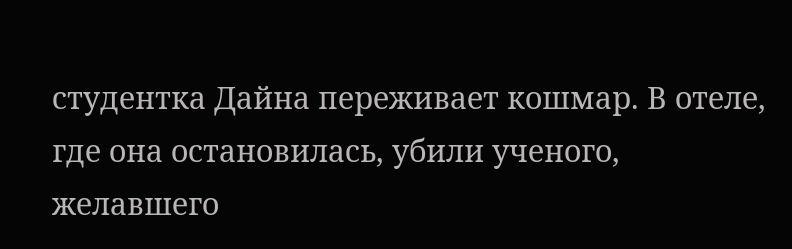студентка Дайна переживает кошмар. В отеле, где она остановилась, убили ученого, желавшего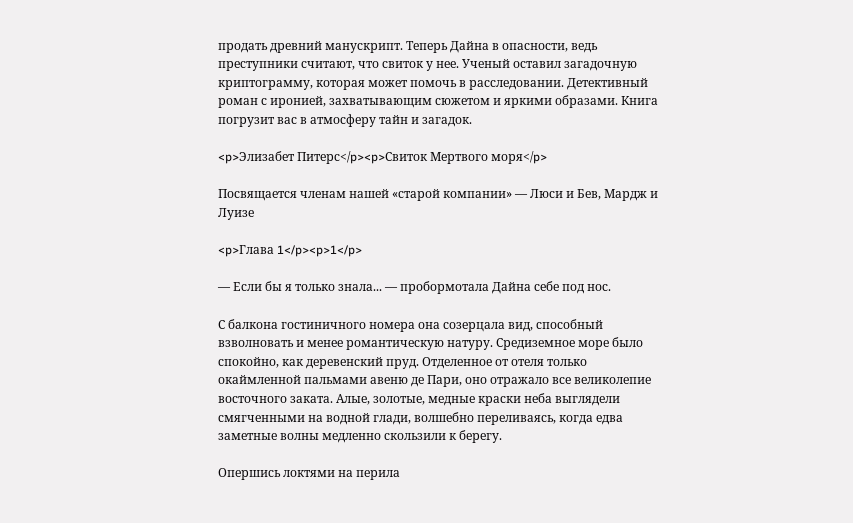продать древний манускрипт. Теперь Дайна в опасности, ведь преступники считают, что свиток у нее. Ученый оставил загадочную криптограмму, которая может помочь в расследовании. Детективный роман с иронией, захватывающим сюжетом и яркими образами. Книга погрузит вас в атмосферу тайн и загадок.

<p>Элизабет Питерс</p><p>Свиток Мертвого моря</p>

Посвящается членам нашей «старой компании» — Люси и Бев, Мардж и Луизе

<p>Глава 1</p><p>1</p>

— Если бы я только знала... — пробормотала Дайна себе под нос.

С балкона гостиничного номера она созерцала вид, способный взволновать и менее романтическую натуру. Средиземное море было спокойно, как деревенский пруд. Отделенное от отеля только окаймленной пальмами авеню де Пари, оно отражало все великолепие восточного заката. Алые, золотые, медные краски неба выглядели смягченными на водной глади, волшебно переливаясь, когда едва заметные волны медленно скользили к берегу.

Опершись локтями на перила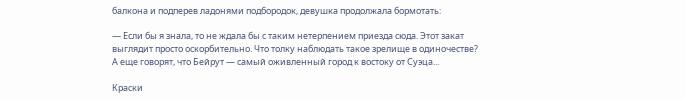балкона и подперев ладонями подбородок, девушка продолжала бормотать:

— Если бы я знала, то не ждала бы с таким нетерпением приезда сюда. Этот закат выглядит просто оскорбительно. Что толку наблюдать такое зрелище в одиночестве? А еще говорят, что Бейрут — самый оживленный город к востоку от Суэца...

Краски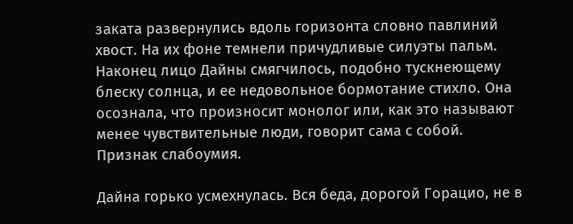заката развернулись вдоль горизонта словно павлиний хвост. На их фоне темнели причудливые силуэты пальм. Наконец лицо Дайны смягчилось, подобно тускнеющему блеску солнца, и ее недовольное бормотание стихло. Она осознала, что произносит монолог или, как это называют менее чувствительные люди, говорит сама с собой. Признак слабоумия.

Дайна горько усмехнулась. Вся беда, дорогой Горацио, не в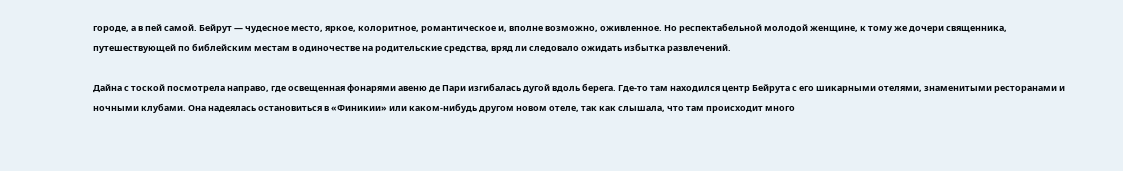городе, а в пей самой. Бейрут — чудесное место, яркое, колоритное, романтическое и, вполне возможно, оживленное. Но респектабельной молодой женщине, к тому же дочери священника, путешествующей по библейским местам в одиночестве на родительские средства, вряд ли следовало ожидать избытка развлечений.

Дайна с тоской посмотрела направо, где освещенная фонарями авеню де Пари изгибалась дугой вдоль берега. Где-то там находился центр Бейрута с его шикарными отелями, знаменитыми ресторанами и ночными клубами. Она надеялась остановиться в «Финикии» или каком-нибудь другом новом отеле, так как слышала, что там происходит много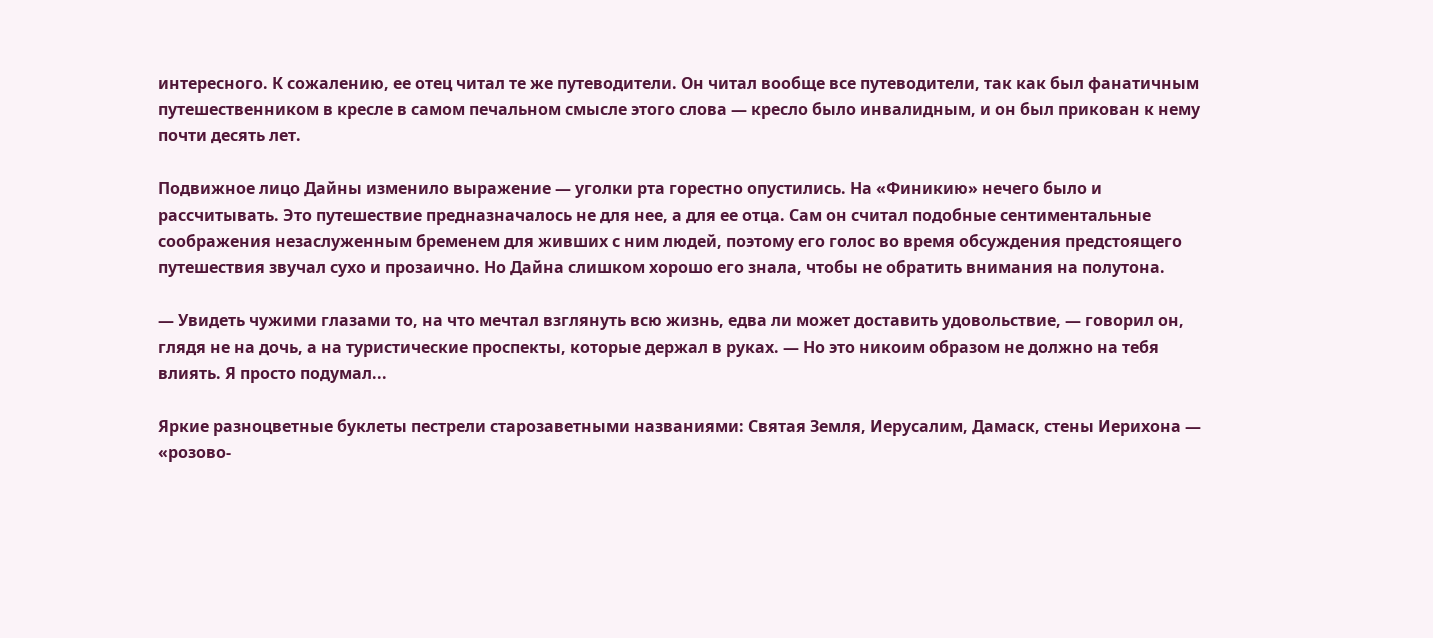интересного. К сожалению, ее отец читал те же путеводители. Он читал вообще все путеводители, так как был фанатичным путешественником в кресле в самом печальном смысле этого слова — кресло было инвалидным, и он был прикован к нему почти десять лет.

Подвижное лицо Дайны изменило выражение — уголки рта горестно опустились. На «Финикию» нечего было и рассчитывать. Это путешествие предназначалось не для нее, а для ее отца. Сам он считал подобные сентиментальные соображения незаслуженным бременем для живших с ним людей, поэтому его голос во время обсуждения предстоящего путешествия звучал сухо и прозаично. Но Дайна слишком хорошо его знала, чтобы не обратить внимания на полутона.

— Увидеть чужими глазами то, на что мечтал взглянуть всю жизнь, едва ли может доставить удовольствие, — говорил он, глядя не на дочь, а на туристические проспекты, которые держал в руках. — Но это никоим образом не должно на тебя влиять. Я просто подумал...

Яркие разноцветные буклеты пестрели старозаветными названиями: Святая Земля, Иерусалим, Дамаск, стены Иерихона — «розово-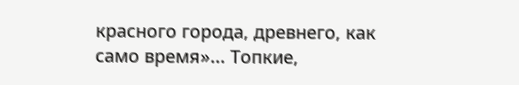красного города, древнего, как само время»... Топкие,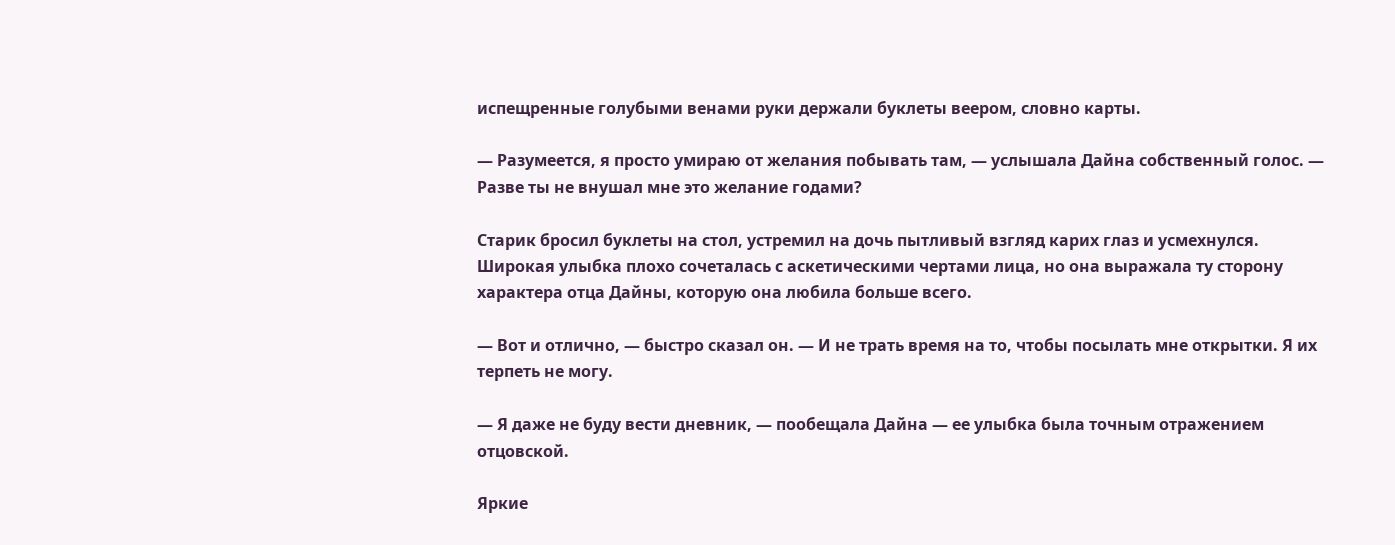испещренные голубыми венами руки держали буклеты веером, словно карты.

— Разумеется, я просто умираю от желания побывать там, — услышала Дайна собственный голос. — Разве ты не внушал мне это желание годами?

Старик бросил буклеты на стол, устремил на дочь пытливый взгляд карих глаз и усмехнулся. Широкая улыбка плохо сочеталась с аскетическими чертами лица, но она выражала ту сторону характера отца Дайны, которую она любила больше всего.

— Вот и отлично, — быстро сказал он. — И не трать время на то, чтобы посылать мне открытки. Я их терпеть не могу.

— Я даже не буду вести дневник, — пообещала Дайна — ее улыбка была точным отражением отцовской.

Яркие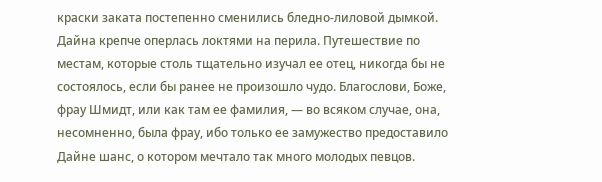краски заката постепенно сменились бледно-лиловой дымкой. Дайна крепче оперлась локтями на перила. Путешествие по местам, которые столь тщательно изучал ее отец, никогда бы не состоялось, если бы ранее не произошло чудо. Благослови, Боже, фрау Шмидт, или как там ее фамилия, — во всяком случае, она, несомненно, была фрау, ибо только ее замужество предоставило Дайне шанс, о котором мечтало так много молодых певцов.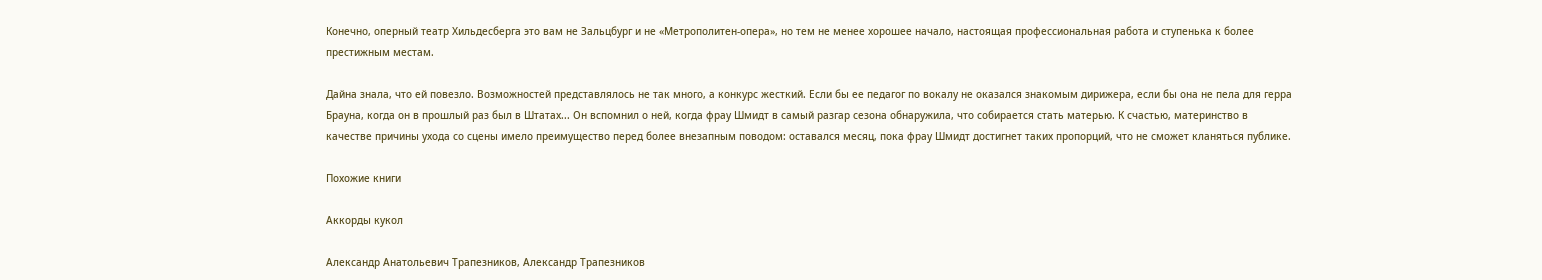Конечно, оперный театр Хильдесберга это вам не Зальцбург и не «Метрополитен-опера», но тем не менее хорошее начало, настоящая профессиональная работа и ступенька к более престижным местам.

Дайна знала, что ей повезло. Возможностей представлялось не так много, а конкурс жесткий. Если бы ее педагог по вокалу не оказался знакомым дирижера, если бы она не пела для герра Брауна, когда он в прошлый раз был в Штатах... Он вспомнил о ней, когда фрау Шмидт в самый разгар сезона обнаружила, что собирается стать матерью. К счастью, материнство в качестве причины ухода со сцены имело преимущество перед более внезапным поводом: оставался месяц, пока фрау Шмидт достигнет таких пропорций, что не сможет кланяться публике.

Похожие книги

Аккорды кукол

Александр Анатольевич Трапезников, Александр Трапезников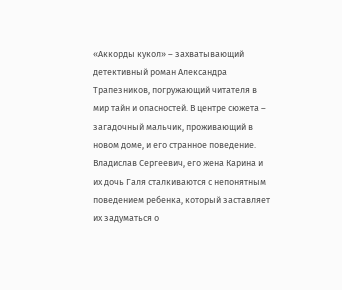«Аккорды кукол» – захватывающий детективный роман Александра Трапезников, погружающий читателя в мир тайн и опасностей. В центре сюжета – загадочный мальчик, проживающий в новом доме, и его странное поведение. Владислав Сергеевич, его жена Карина и их дочь Галя сталкиваются с непонятным поведением ребенка, который заставляет их задуматься о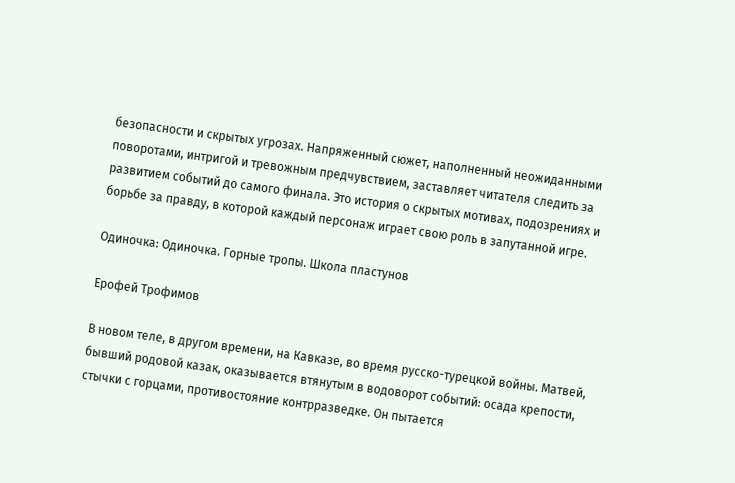безопасности и скрытых угрозах. Напряженный сюжет, наполненный неожиданными поворотами, интригой и тревожным предчувствием, заставляет читателя следить за развитием событий до самого финала. Это история о скрытых мотивах, подозрениях и борьбе за правду, в которой каждый персонаж играет свою роль в запутанной игре.

Одиночка: Одиночка. Горные тропы. Школа пластунов

Ерофей Трофимов

В новом теле, в другом времени, на Кавказе, во время русско-турецкой войны. Матвей, бывший родовой казак, оказывается втянутым в водоворот событий: осада крепости, стычки с горцами, противостояние контрразведке. Он пытается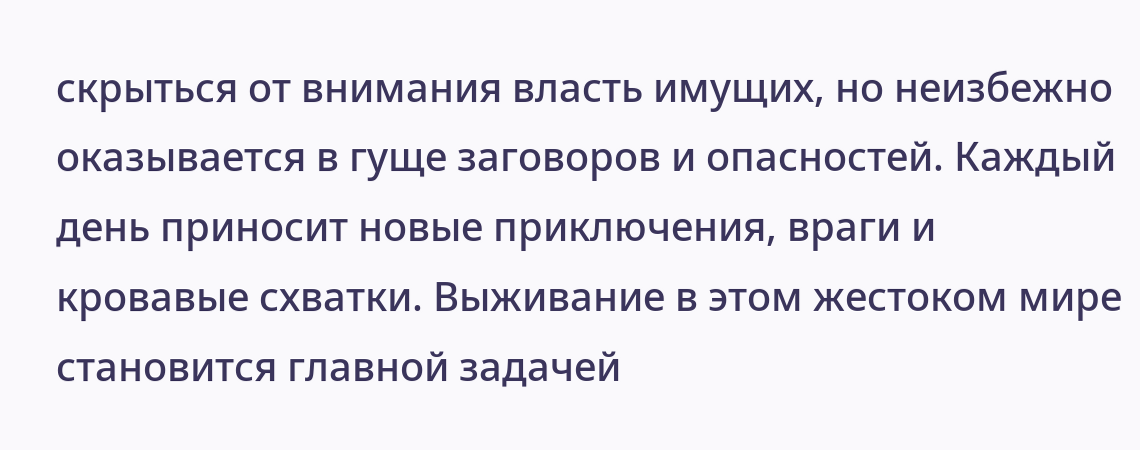скрыться от внимания власть имущих, но неизбежно оказывается в гуще заговоров и опасностей. Каждый день приносит новые приключения, враги и кровавые схватки. Выживание в этом жестоком мире становится главной задачей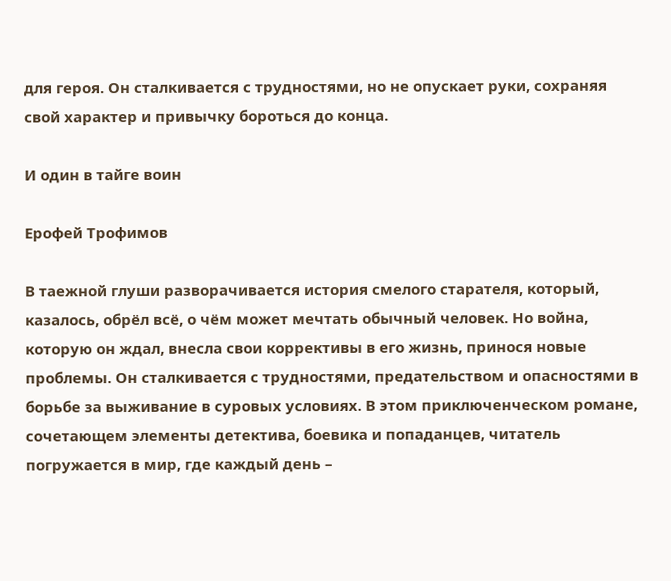для героя. Он сталкивается с трудностями, но не опускает руки, сохраняя свой характер и привычку бороться до конца.

И один в тайге воин

Ерофей Трофимов

В таежной глуши разворачивается история смелого старателя, который, казалось, обрёл всё, о чём может мечтать обычный человек. Но война, которую он ждал, внесла свои коррективы в его жизнь, принося новые проблемы. Он сталкивается с трудностями, предательством и опасностями в борьбе за выживание в суровых условиях. В этом приключенческом романе, сочетающем элементы детектива, боевика и попаданцев, читатель погружается в мир, где каждый день –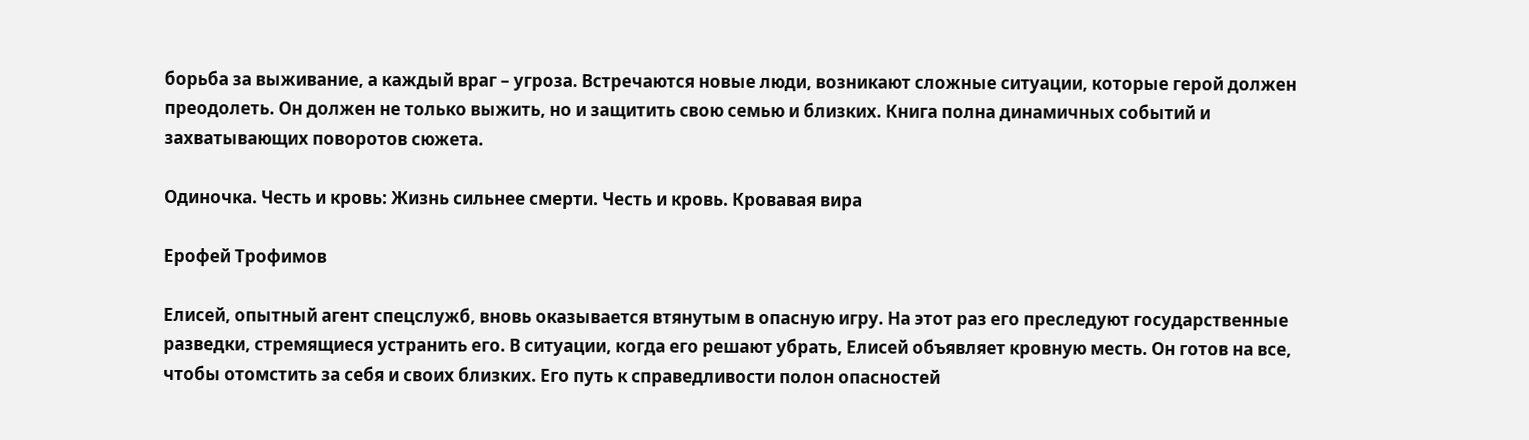борьба за выживание, а каждый враг – угроза. Встречаются новые люди, возникают сложные ситуации, которые герой должен преодолеть. Он должен не только выжить, но и защитить свою семью и близких. Книга полна динамичных событий и захватывающих поворотов сюжета.

Одиночка. Честь и кровь: Жизнь сильнее смерти. Честь и кровь. Кровавая вира

Ерофей Трофимов

Елисей, опытный агент спецслужб, вновь оказывается втянутым в опасную игру. На этот раз его преследуют государственные разведки, стремящиеся устранить его. В ситуации, когда его решают убрать, Елисей объявляет кровную месть. Он готов на все, чтобы отомстить за себя и своих близких. Его путь к справедливости полон опасностей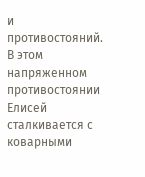и противостояний. В этом напряженном противостоянии Елисей сталкивается с коварными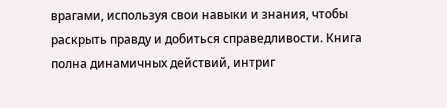врагами, используя свои навыки и знания, чтобы раскрыть правду и добиться справедливости. Книга полна динамичных действий, интриг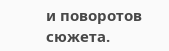и поворотов сюжета.